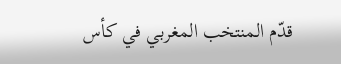قدّم المنتخب المغربي في كأس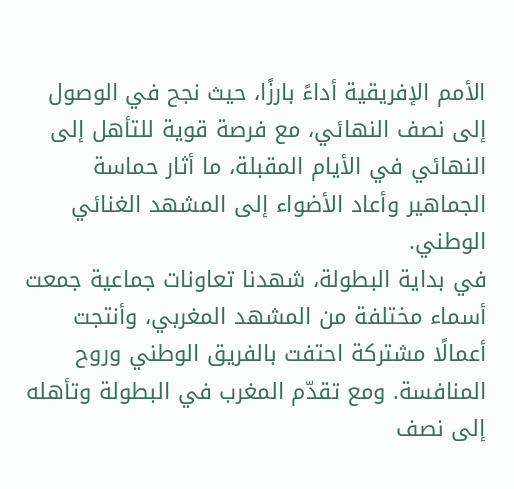الأمم الإفريقية أداءً بارزًا، حيث نجح في الوصول إلى نصف النهائي، مع فرصة قوية للتأهل إلى النهائي في الأيام المقبلة، ما أثار حماسة الجماهير وأعاد الأضواء إلى المشهد الغنائي الوطني.
في بداية البطولة، شهدنا تعاونات جماعية جمعت أسماء مختلفة من المشهد المغربي، وأنتجت أعمالًا مشتركة احتفت بالفريق الوطني وروح المنافسة. ومع تقدّم المغرب في البطولة وتأهله إلى نصف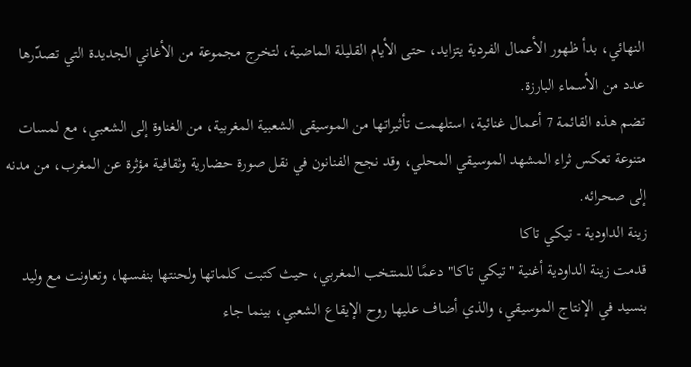النهائي، بدأ ظهور الأعمال الفردية يتزايد، حتى الأيام القليلة الماضية، لتخرج مجموعة من الأغاني الجديدة التي تصدّرها عدد من الأسماء البارزة.
تضم هذه القائمة 7 أعمال غنائية، استلهمت تأثيراتها من الموسيقى الشعبية المغربية، من الغناوة إلى الشعبي، مع لمسات متنوعة تعكس ثراء المشهد الموسيقي المحلي، وقد نجح الفنانون في نقل صورة حضارية وثقافية مؤثرة عن المغرب، من مدنه إلى صحرائه.
زينة الداودية - تيكي تاكا
قدمت زينة الداودية أغنية "تيكي تاكا" دعمًا للمنتخب المغربي، حيث كتبت كلماتها ولحنتها بنفسها، وتعاونت مع وليد بنسيد في الإنتاج الموسيقي، والذي أضاف عليها روح الإيقاع الشعبي، بينما جاء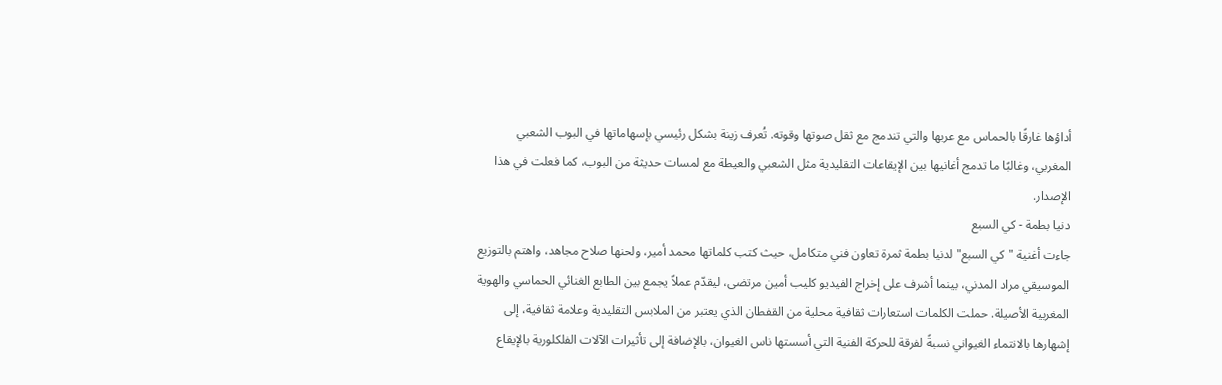أداؤها غارقًا بالحماس مع عربها والتي تندمج مع ثقل صوتها وقوته. تُعرف زينة بشكل رئيسي بإسهاماتها في البوب الشعبي المغربي، وغالبًا ما تدمج أغانيها بين الإيقاعات التقليدية مثل الشعبي والعيطة مع لمسات حديثة من البوب، كما فعلت في هذا الإصدار.
دنيا بطمة - كي السبع
جاءت أغنية "كي السبع" لدنيا بطمة ثمرة تعاون فني متكامل، حيث كتب كلماتها محمد أمير، ولحنها صلاح مجاهد، واهتم بالتوزيع الموسيقي مراد المدني، بينما أشرف على إخراج الفيديو كليب أمين مرتضى، ليقدّم عملاً يجمع بين الطابع الغنائي الحماسي والهوية المغربية الأصيلة. حملت الكلمات استعارات ثقافية محلية من القفطان الذي يعتبر من الملابس التقليدية وعلامة ثقافية، إلى إشهارها بالانتماء الغيواني نسبةً لفرقة للحركة الفنية التي أسستها ناس الغيوان، بالإضافة إلى تأثيرات الآلات الفلكلورية بالإيقاع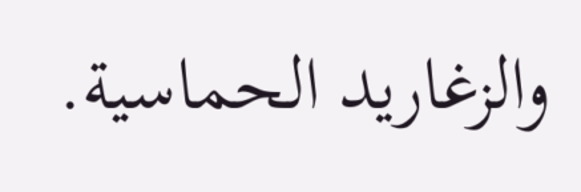والزغاريد الحماسية.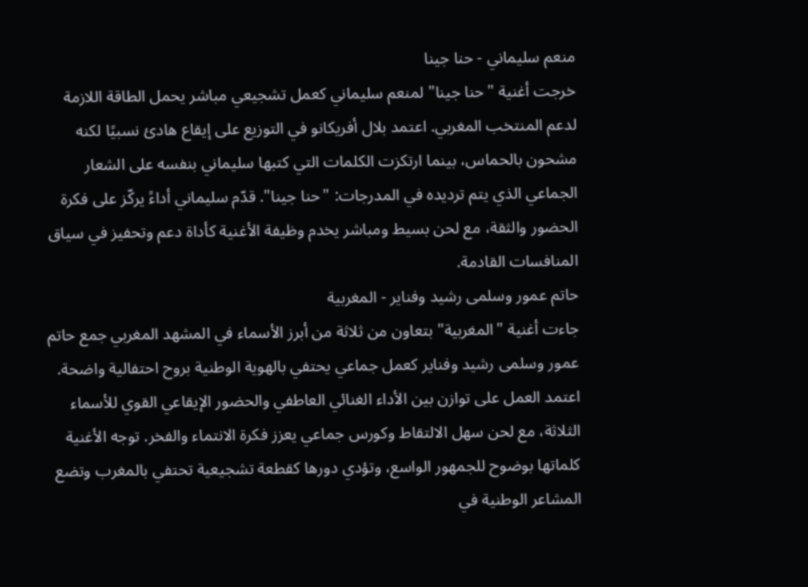منعم سليماني - حنا جينا
خرجت أغنية "حنا جينا" لمنعم سليماني كعمل تشجيعي مباشر يحمل الطاقة اللازمة لدعم المنتخب المغربي. اعتمد بلال أفريكانو في التوزيع على إيقاع هادئ نسبيًا لكنه مشحون بالحماس، بينما ارتكزت الكلمات التي كتبها سليماني بنفسه على الشعار الجماعي الذي يتم ترديده في المدرجات: "حنا جينا". قدّم سليماني أداءً يركّز على فكرة الحضور والثقة، مع لحن بسيط ومباشر يخدم وظيفة الأغنية كأداة دعم وتحفيز في سياق المنافسات القادمة.
حاتم عمور وسلمى رشيد وفناير - المغربية
جاءت أغنية "المغربية" بتعاون من ثلاثة من أبرز الأسماء في المشهد المغربي جمع حاتم عمور وسلمى رشيد وفناير كعمل جماعي يحتفي بالهوية الوطنية بروح احتفالية واضحة. اعتمد العمل على توازن بين الأداء الغنائي العاطفي والحضور الإيقاعي القوي للأسماء الثلاثة، مع لحن سهل الالتقاط وكورس جماعي يعزز فكرة الانتماء والفخر. توجه الأغنية كلماتها بوضوح للجمهور الواسع، وتؤدي دورها كقطعة تشجيعية تحتفي بالمغرب وتضع المشاعر الوطنية في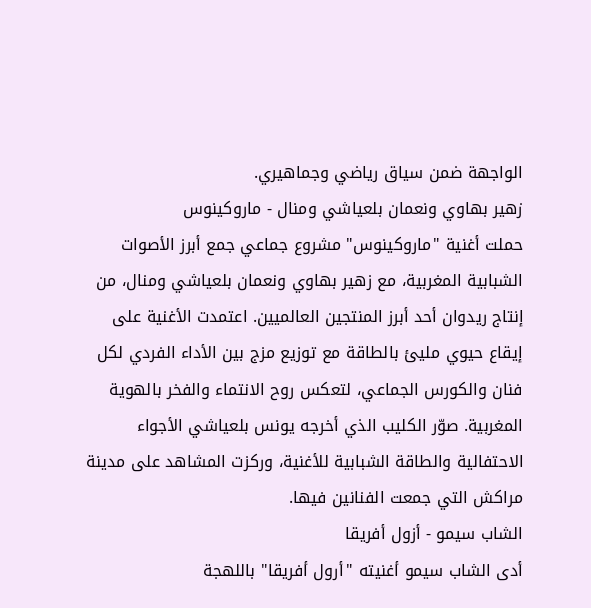الواجهة ضمن سياق رياضي وجماهيري.
زهير بهاوي ونعمان بلعياشي ومنال - ماروكينوس
حملت أغنية "ماروكينوس" مشروع جماعي جمع أبرز الأصوات الشبابية المغربية، مع زهير بهاوي ونعمان بلعياشي ومنال، من إنتاج ريدوان أحد أبرز المنتجين العالميين. اعتمدت الأغنية على إيقاع حيوي مليئ بالطاقة مع توزيع مزج بين الأداء الفردي لكل فنان والكورس الجماعي، لتعكس روح الانتماء والفخر بالهوية المغربية. صوّر الكليب الذي أخرجه يونس بلعياشي الأجواء الاحتفالية والطاقة الشبابية للأغنية، وركزت المشاهد على مدينة مراكش التي جمعت الفنانين فيها.
الشاب سيمو - أزول أفريقا
أدى الشاب سيمو أغنيته "أرول أفريقا" باللهجة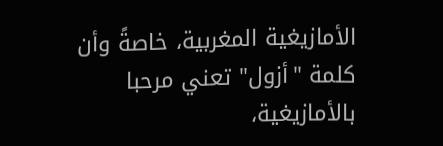الأمازيغية المغربية، خاصةً وأن كلمة "أزول" تعني مرحبا بالأمازيغية،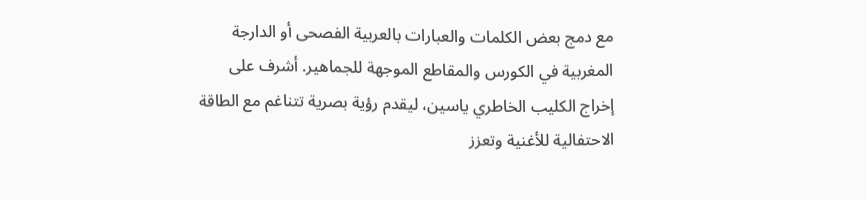مع دمج بعض الكلمات والعبارات بالعربية الفصحى أو الدارجة المغربية في الكورس والمقاطع الموجهة للجماهير. أشرف على إخراج الكليب الخاطري ياسين، ليقدم رؤية بصرية تتناغم مع الطاقة الاحتفالية للأغنية وتعزز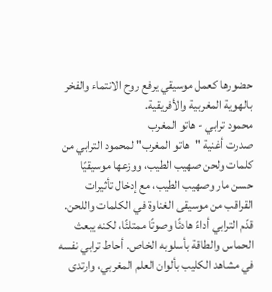حضورها كعمل موسيقي يرفع روح الانتماء والفخر بالهوية المغربية والأفريقية.
محمود ترابي - هاتو المغرب
صدرت أغنية "هاتو المغرب" لمحمود الترابي من كلمات ولحن صهيب الطيب، ووزعها موسيقيًا حسن مار وصهيب الطيب، مع إدخال تأثيرات القراقب من موسيقى الغناوة في الكلمات واللحن. قدّم الترابي أداءً هادئًا وصوتًا ممتلئًا، لكنه يبعث الحماس والطاقة بأسلوبه الخاص. أحاط ترابي نفسه في مشاهد الكليب بألوان العلم المغربي، وارتدى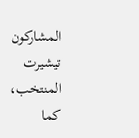المشاركون تيشيرت المنتخب، كما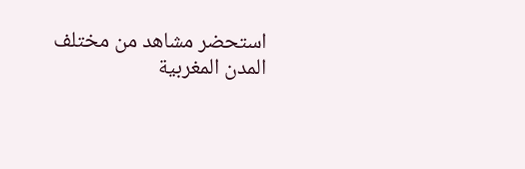استحضر مشاهد من مختلف المدن المغربية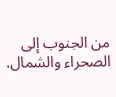من الجنوب إلى الصحراء والشمال.